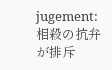jugement:相殺の抗弁が排斥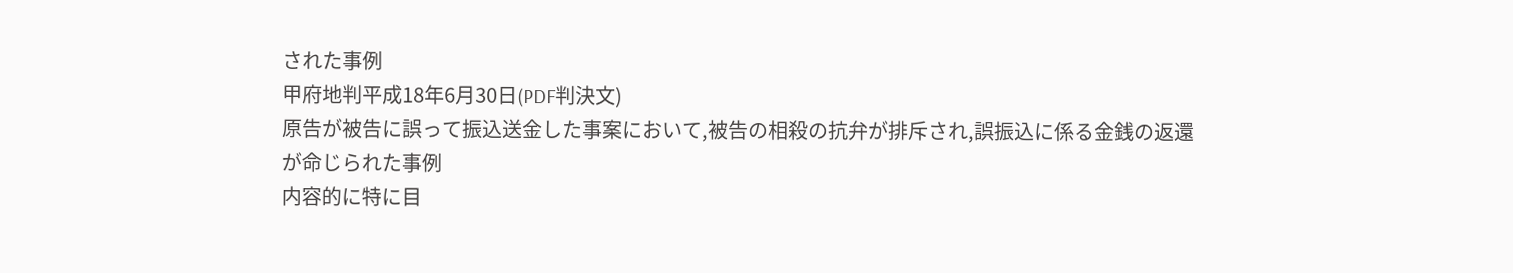された事例
甲府地判平成18年6月30日(PDF判決文)
原告が被告に誤って振込送金した事案において,被告の相殺の抗弁が排斥され,誤振込に係る金銭の返還が命じられた事例
内容的に特に目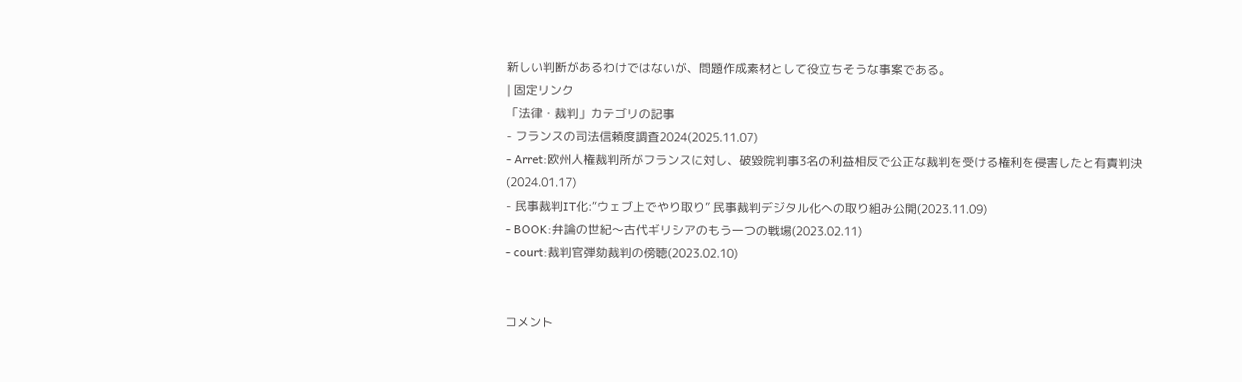新しい判断があるわけではないが、問題作成素材として役立ちそうな事案である。
| 固定リンク
「法律・裁判」カテゴリの記事
- フランスの司法信頼度調査2024(2025.11.07)
- Arret:欧州人権裁判所がフランスに対し、破毀院判事3名の利益相反で公正な裁判を受ける権利を侵害したと有責判決(2024.01.17)
- 民事裁判IT化:“ウェブ上でやり取り” 民事裁判デジタル化への取り組み公開(2023.11.09)
- BOOK:弁論の世紀〜古代ギリシアのもう一つの戦場(2023.02.11)
- court:裁判官弾劾裁判の傍聴(2023.02.10)


コメント